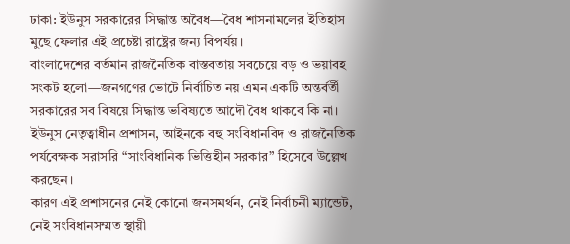ঢাকা: ইউনুস সরকারের সিদ্ধান্ত অবৈধ—বৈধ শাসনামলের ইতিহাস মুছে ফেলার এই প্রচেষ্টা রাষ্ট্রের জন্য বিপর্যয়।
বাংলাদেশের বর্তমান রাজনৈতিক বাস্তবতায় সবচেয়ে বড় ও ভয়াবহ সংকট হলো—জনগণের ভোটে নির্বাচিত নয় এমন একটি অন্তর্বর্তী সরকারের সব বিষয়ে সিদ্ধান্ত ভবিষ্যতে আদৌ বৈধ থাকবে কি না।
ইউনুস নেতৃত্বাধীন প্রশাসন, আইনকে বহু সংবিধানবিদ ও রাজনৈতিক পর্যবেক্ষক সরাসরি “সাংবিধানিক ভিত্তিহীন সরকার” হিসেবে উল্লেখ করছেন।
কারণ এই প্রশাসনের নেই কোনো জনসমর্থন, নেই নির্বাচনী ম্যান্ডেট, নেই সংবিধানসম্মত স্থায়ী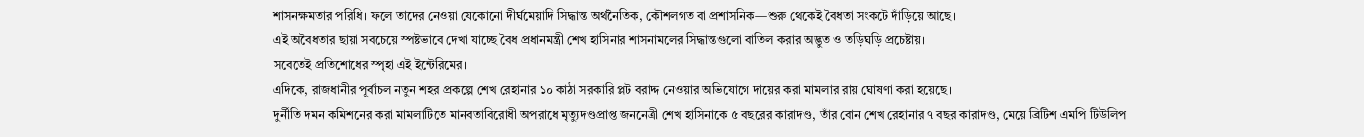শাসনক্ষমতার পরিধি। ফলে তাদের নেওয়া যেকোনো দীর্ঘমেয়াদি সিদ্ধান্ত অর্থনৈতিক, কৌশলগত বা প্রশাসনিক—শুরু থেকেই বৈধতা সংকটে দাঁড়িয়ে আছে।
এই অবৈধতার ছায়া সবচেয়ে স্পষ্টভাবে দেখা যাচ্ছে বৈধ প্রধানমন্ত্রী শেখ হাসিনার শাসনামলের সিদ্ধান্তগুলো বাতিল করার অদ্ভুত ও তড়িঘড়ি প্রচেষ্টায়।
সবেতেই প্রতিশোধের স্পৃহা এই ইন্টেরিমের।
এদিকে, রাজধানীর পূর্বাচল নতুন শহর প্রকল্পে শেখ রেহানার ১০ কাঠা সরকারি প্লট বরাদ্দ নেওয়ার অভিযোগে দায়ের করা মামলার রায় ঘোষণা করা হয়েছে।
দুর্নীতি দমন কমিশনের করা মামলাটিতে মানবতাবিরোধী অপরাধে মৃত্যুদণ্ডপ্রাপ্ত জননেত্রী শেখ হাসিনাকে ৫ বছরের কারাদণ্ড, তাঁর বোন শেখ রেহানার ৭ বছর কারাদণ্ড, মেয়ে ব্রিটিশ এমপি টিউলিপ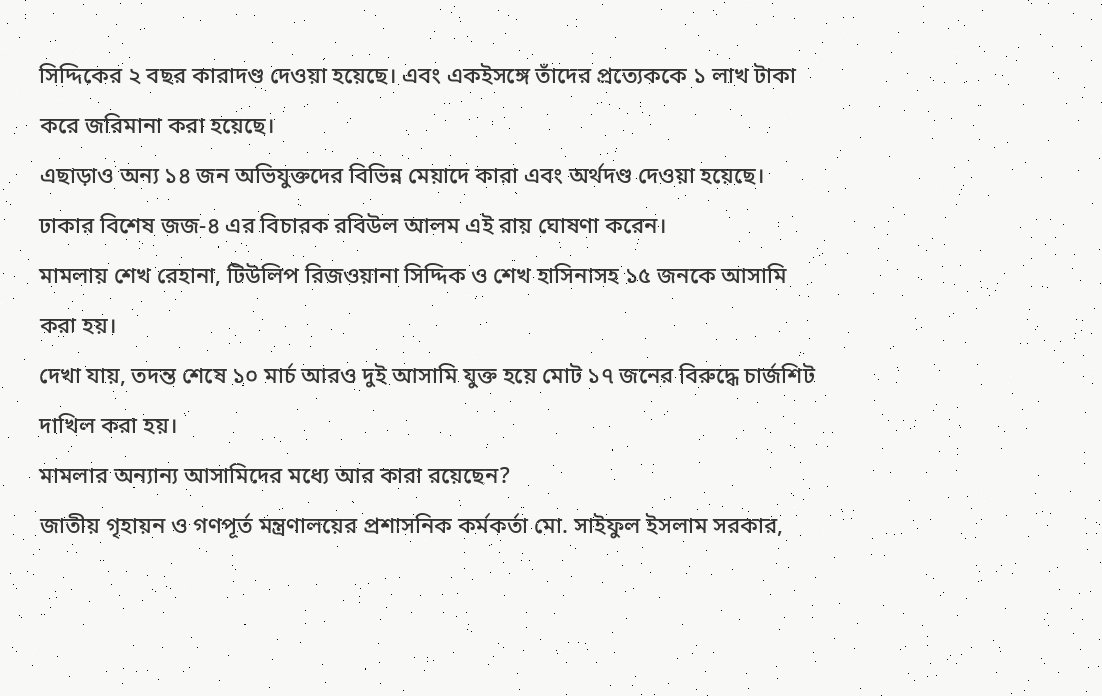সিদ্দিকের ২ বছর কারাদণ্ড দেওয়া হয়েছে। এবং একইসঙ্গে তাঁদের প্রত্যেককে ১ লাখ টাকা করে জরিমানা করা হয়েছে।
এছাড়াও অন্য ১৪ জন অভিযুক্তদের বিভিন্ন মেয়াদে কারা এবং অর্থদণ্ড দেওয়া হয়েছে। ঢাকার বিশেষ জজ-৪ এর বিচারক রবিউল আলম এই রায় ঘোষণা করেন।
মামলায় শেখ রেহানা, টিউলিপ রিজওয়ানা সিদ্দিক ও শেখ হাসিনাসহ ১৫ জনকে আসামি করা হয়।
দেখা যায়, তদন্ত শেষে ১০ মার্চ আরও দুই আসামি যুক্ত হয়ে মোট ১৭ জনের বিরুদ্ধে চার্জশিট দাখিল করা হয়।
মামলার অন্যান্য আসামিদের মধ্যে আর কারা রয়েছেন?
জাতীয় গৃহায়ন ও গণপূর্ত মন্ত্রণালয়ের প্রশাসনিক কর্মকর্তা মো. সাইফুল ইসলাম সরকার,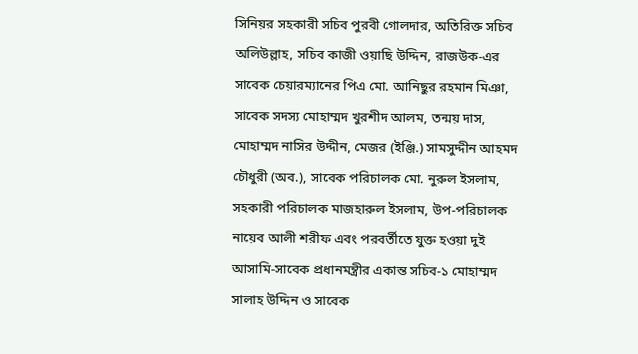সিনিয়র সহকারী সচিব পুরবী গোলদার, অতিরিক্ত সচিব অলিউল্লাহ, সচিব কাজী ওয়াছি উদ্দিন, রাজউক-এর সাবেক চেয়ারম্যানের পিএ মো. আনিছুর রহমান মিঞা, সাবেক সদস্য মোহাম্মদ খুরশীদ আলম, তন্ময় দাস, মোহাম্মদ নাসির উদ্দীন, মেজর (ইঞ্জি.) সামসুদ্দীন আহমদ চৌধুরী (অব.), সাবেক পরিচালক মো. নুরুল ইসলাম, সহকারী পরিচালক মাজহারুল ইসলাম, উপ-পরিচালক নায়েব আলী শরীফ এবং পরবর্তীতে যুক্ত হওয়া দুই আসামি-সাবেক প্রধানমন্ত্রীর একান্ত সচিব-১ মোহাম্মদ সালাহ উদ্দিন ও সাবেক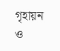গৃহায়ন ও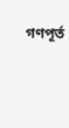গণপূর্ত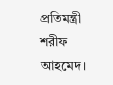প্রতিমন্ত্রী শরীফ আহমেদ।